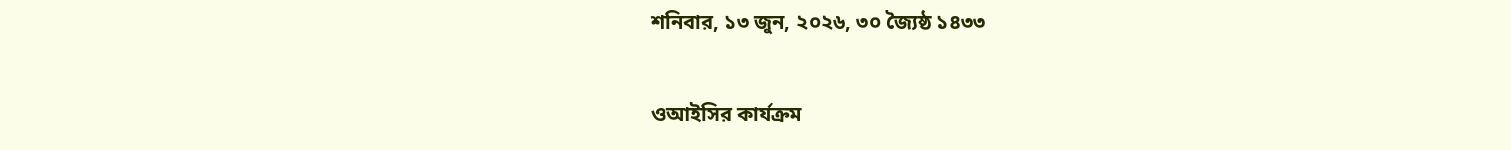শনিবার, ১৩ জুন, ২০২৬, ৩০ জ্যৈষ্ঠ ১৪৩৩

ওআইসির কার্যক্রম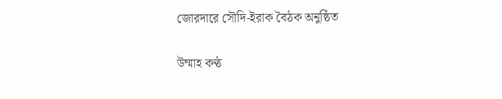জোরদারে সৌদি-ইরাক বৈঠক অনুষ্ঠিত

উম্মাহ কণ্ঠ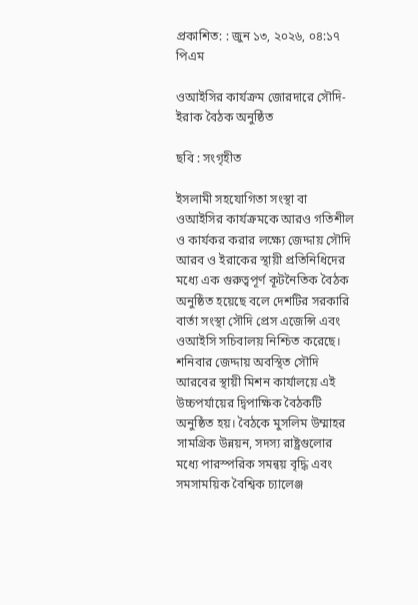প্রকাশিত: : জুন ১৩, ২০২৬, ০৪:১৭ পিএম

ওআইসির কার্যক্রম জোরদারে সৌদি-ইরাক বৈঠক অনুষ্ঠিত

ছবি : সংগৃহীত

ইসলামী সহযোগিতা সংস্থা বা ওআইসির কার্যক্রমকে আরও গতিশীল ও কার্যকর করার লক্ষ্যে জেদ্দায় সৌদি আরব ও ইরাকের স্থায়ী প্রতিনিধিদের মধ্যে এক গুরুত্বপূর্ণ কূটনৈতিক বৈঠক অনুষ্ঠিত হয়েছে বলে দেশটির সরকারি বার্তা সংস্থা সৌদি প্রেস এজেন্সি এবং ওআইসি সচিবালয় নিশ্চিত করেছে। শনিবার জেদ্দায় অবস্থিত সৌদি আরবের স্থায়ী মিশন কার্যালয়ে এই উচ্চপর্যায়ের দ্বিপাক্ষিক বৈঠকটি অনুষ্ঠিত হয়। বৈঠকে মুসলিম উম্মাহর সামগ্রিক উন্নয়ন, সদস্য রাষ্ট্রগুলোর মধ্যে পারস্পরিক সমন্বয় বৃদ্ধি এবং সমসাময়িক বৈশ্বিক চ্যালেঞ্জ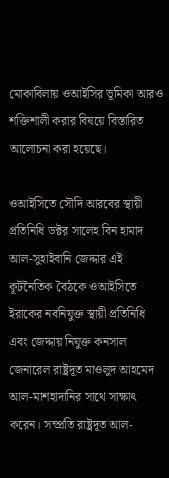মোকাবিলায় ওআইসির ভূমিকা আরও শক্তিশালী করার বিষয়ে বিস্তারিত আলোচনা করা হয়েছে।

ওআইসিতে সৌদি আরবের স্থায়ী প্রতিনিধি ডক্টর সালেহ বিন হামাদ আল-সুহাইবানি জেদ্দার এই কূটনৈতিক বৈঠকে ওআইসিতে ইরাকের নবনিযুক্ত স্থায়ী প্রতিনিধি এবং জেদ্দায় নিযুক্ত কনসাল জেনারেল রাষ্ট্রদূত মাওলুদ আহমেদ আল-মাশহাদানির সাথে সাক্ষাৎ করেন। সম্প্রতি রাষ্ট্রদূত আল-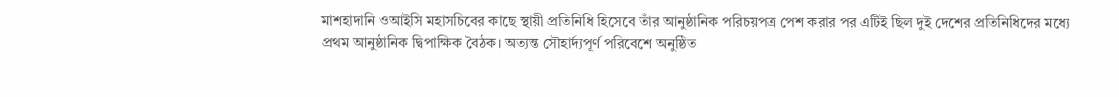মাশহাদানি ওআইসি মহাসচিবের কাছে স্থায়ী প্রতিনিধি হিসেবে তাঁর আনুষ্ঠানিক পরিচয়পত্র পেশ করার পর এটিই ছিল দুই দেশের প্রতিনিধিদের মধ্যে প্রথম আনুষ্ঠানিক দ্বিপাক্ষিক বৈঠক। অত্যন্ত সৌহার্দ্যপূর্ণ পরিবেশে অনুষ্ঠিত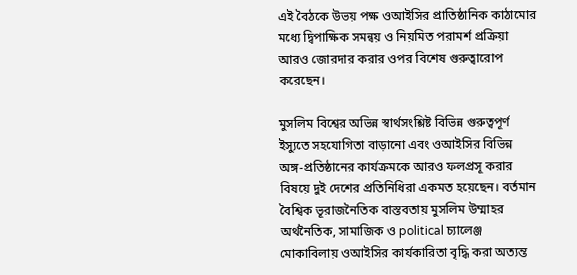এই বৈঠকে উভয় পক্ষ ওআইসির প্রাতিষ্ঠানিক কাঠামোর মধ্যে দ্বিপাক্ষিক সমন্বয় ও নিয়মিত পরামর্শ প্রক্রিয়া আরও জোরদার করার ওপর বিশেষ গুরুত্বারোপ করেছেন।

মুসলিম বিশ্বের অভিন্ন স্বার্থসংশ্লিষ্ট বিভিন্ন গুরুত্বপূর্ণ ইস্যুতে সহযোগিতা বাড়ানো এবং ওআইসির বিভিন্ন অঙ্গ-প্রতিষ্ঠানের কার্যক্রমকে আরও ফলপ্রসূ করার বিষয়ে দুই দেশের প্রতিনিধিরা একমত হয়েছেন। বর্তমান বৈশ্বিক ভূরাজনৈতিক বাস্তবতায় মুসলিম উম্মাহর অর্থনৈতিক, সামাজিক ও political চ্যালেঞ্জ মোকাবিলায় ওআইসির কার্যকারিতা বৃদ্ধি করা অত্যন্ত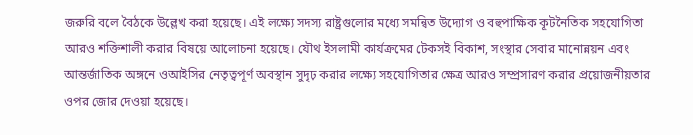জরুরি বলে বৈঠকে উল্লেখ করা হয়েছে। এই লক্ষ্যে সদস্য রাষ্ট্রগুলোর মধ্যে সমন্বিত উদ্যোগ ও বহুপাক্ষিক কূটনৈতিক সহযোগিতা আরও শক্তিশালী করার বিষয়ে আলোচনা হয়েছে। যৌথ ইসলামী কার্যক্রমের টেকসই বিকাশ, সংস্থার সেবার মানোন্নয়ন এবং আন্তর্জাতিক অঙ্গনে ওআইসির নেতৃত্বপূর্ণ অবস্থান সুদৃঢ় করার লক্ষ্যে সহযোগিতার ক্ষেত্র আরও সম্প্রসারণ করার প্রয়োজনীয়তার ওপর জোর দেওয়া হয়েছে।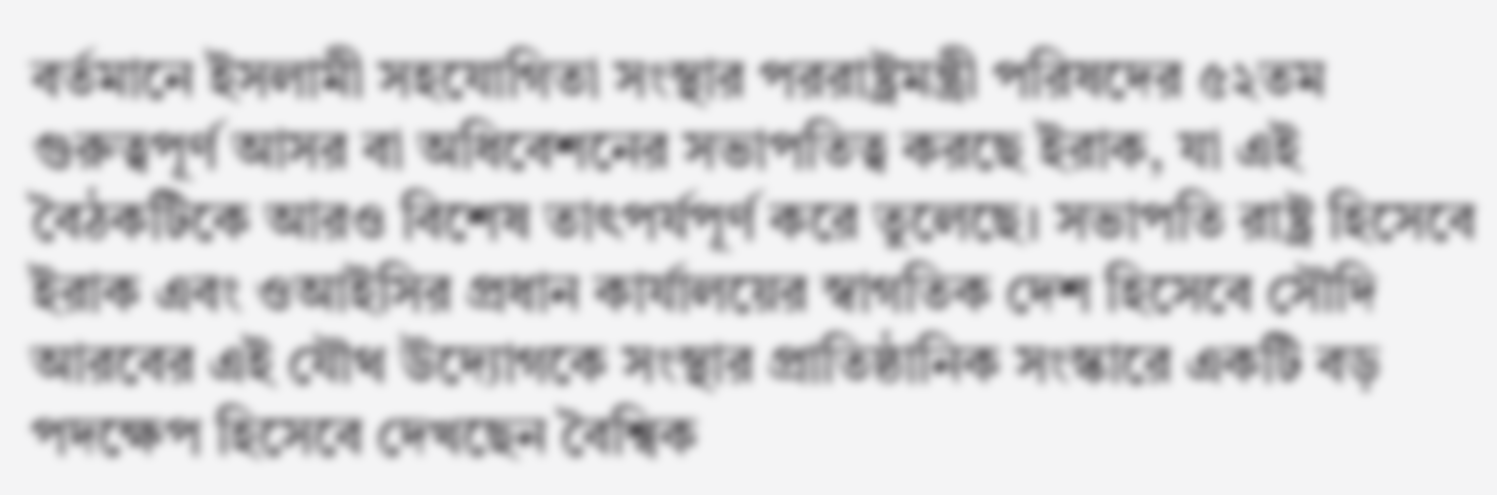বর্তমানে ইসলামী সহযোগিতা সংস্থার পররাষ্ট্রমন্ত্রী পরিষদের ৫২তম গুরুত্বপূর্ণ আসর বা অধিবেশনের সভাপতিত্ব করছে ইরাক, যা এই বৈঠকটিকে আরও বিশেষ তাৎপর্যপূর্ণ করে তুলেছে। সভাপতি রাষ্ট্র হিসেবে ইরাক এবং ওআইসির প্রধান কার্যালয়ের স্বাগতিক দেশ হিসেবে সৌদি আরবের এই যৌথ উদ্যোগকে সংস্থার প্রাতিষ্ঠানিক সংস্কারে একটি বড় পদক্ষেপ হিসেবে দেখছেন বৈশ্বিক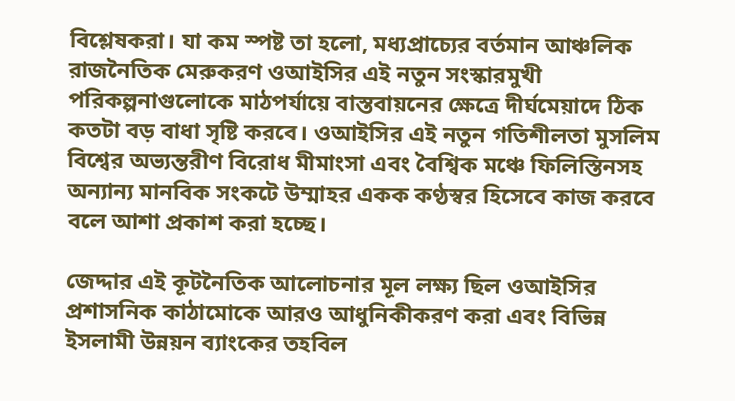বিশ্লেষকরা। যা কম স্পষ্ট তা হলো, মধ্যপ্রাচ্যের বর্তমান আঞ্চলিক রাজনৈতিক মেরুকরণ ওআইসির এই নতুন সংস্কারমুখী পরিকল্পনাগুলোকে মাঠপর্যায়ে বাস্তবায়নের ক্ষেত্রে দীর্ঘমেয়াদে ঠিক কতটা বড় বাধা সৃষ্টি করবে। ওআইসির এই নতুন গতিশীলতা মুসলিম বিশ্বের অভ্যন্তরীণ বিরোধ মীমাংসা এবং বৈশ্বিক মঞ্চে ফিলিস্তিনসহ অন্যান্য মানবিক সংকটে উম্মাহর একক কণ্ঠস্বর হিসেবে কাজ করবে বলে আশা প্রকাশ করা হচ্ছে।

জেদ্দার এই কূটনৈতিক আলোচনার মূল লক্ষ্য ছিল ওআইসির প্রশাসনিক কাঠামোকে আরও আধুনিকীকরণ করা এবং বিভিন্ন ইসলামী উন্নয়ন ব্যাংকের তহবিল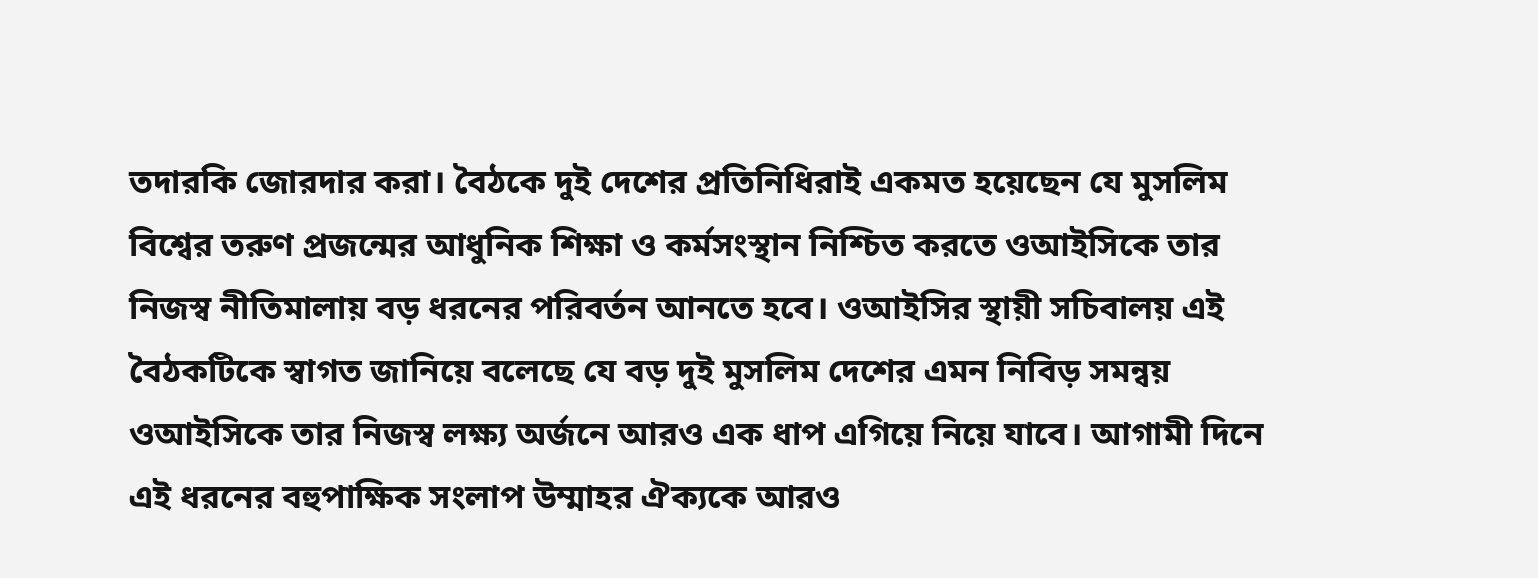তদারকি জোরদার করা। বৈঠকে দুই দেশের প্রতিনিধিরাই একমত হয়েছেন যে মুসলিম বিশ্বের তরুণ প্রজন্মের আধুনিক শিক্ষা ও কর্মসংস্থান নিশ্চিত করতে ওআইসিকে তার নিজস্ব নীতিমালায় বড় ধরনের পরিবর্তন আনতে হবে। ওআইসির স্থায়ী সচিবালয় এই বৈঠকটিকে স্বাগত জানিয়ে বলেছে যে বড় দুই মুসলিম দেশের এমন নিবিড় সমন্বয় ওআইসিকে তার নিজস্ব লক্ষ্য অর্জনে আরও এক ধাপ এগিয়ে নিয়ে যাবে। আগামী দিনে এই ধরনের বহুপাক্ষিক সংলাপ উম্মাহর ঐক্যকে আরও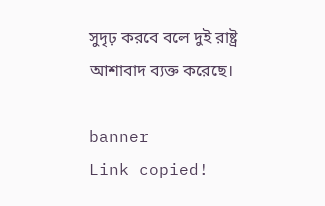সুদৃঢ় করবে বলে দুই রাষ্ট্র আশাবাদ ব্যক্ত করেছে।

banner
Link copied!